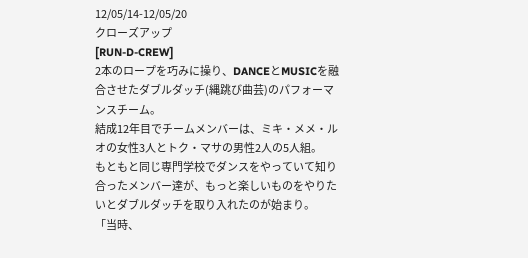12/05/14-12/05/20
クローズアップ
[RUN-D-CREW]
2本のロープを巧みに操り、DANCEとMUSICを融合させたダブルダッチ(縄跳び曲芸)のパフォーマンスチーム。
結成12年目でチームメンバーは、ミキ・メメ・ルオの女性3人とトク・マサの男性2人の5人組。
もともと同じ専門学校でダンスをやっていて知り合ったメンバー達が、もっと楽しいものをやりたいとダブルダッチを取り入れたのが始まり。
「当時、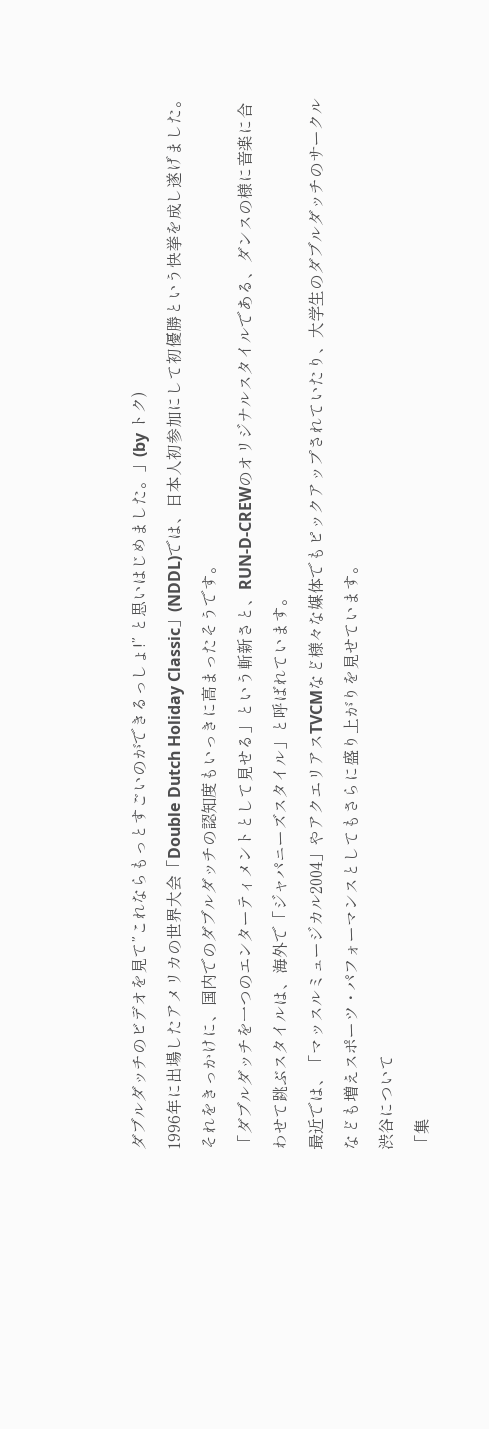ダブルダッチのビデオを見て”これならもっとすごいのができるっしょ!” と思いはじめました。」(by トク)
1996年に出場したアメリカの世界大会「Double Dutch Holiday Classic」(NDDL)では、日本人初参加にして初優勝という快挙を成し遂げました。それをきっかけに、国内でのダブルダッチの認知度もいっきに高まったそうです。
「ダブルダッチを一つのエンターティメントとして見せる」という斬新さと、RUN-D-CREWのオリジナルスタイルである、ダンスの様に音楽に合わせて跳ぶスタイルは、海外で「ジャパニーズスタイル」と呼ばれています。
最近では、「マッスルミュージカル2004」やアクエリアスTVCMなど様々な媒体でもピックアップされていたり、大学生のダブルダッチのサークルなども増えスポーツ・パフォーマンスとしてもさらに盛り上がりを見せています。
渋谷について
「集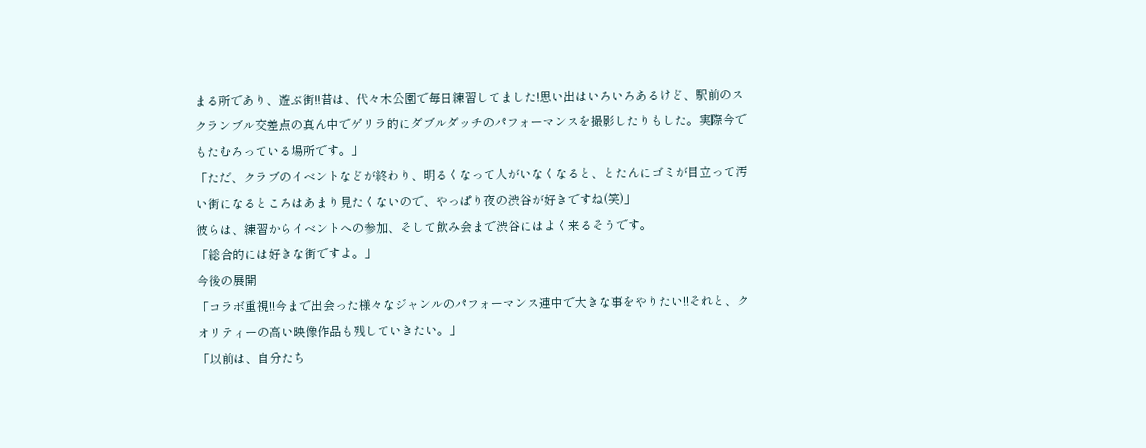まる所であり、遊ぶ街!!昔は、代々木公園で毎日練習してました!思い出はいろいろあるけど、駅前のスクランブル交差点の真ん中でゲリラ的にダブルダッチのパフォーマンスを撮影したりもした。実際今でもたむろっている場所です。」
「ただ、クラブのイベントなどが終わり、明るくなって人がいなくなると、とたんにゴミが目立って汚い街になるところはあまり見たくないので、やっぱり夜の渋谷が好きですね(笑)」
彼らは、練習からイベントへの参加、そして飲み会まで渋谷にはよく来るそうです。
「総合的には好きな街ですよ。」
今後の展開
「コラボ重視!!今まで出会った様々なジャンルのパフォーマンス連中で大きな事をやりたい!!それと、クオリティーの高い映像作品も残していきたい。」
「以前は、自分たち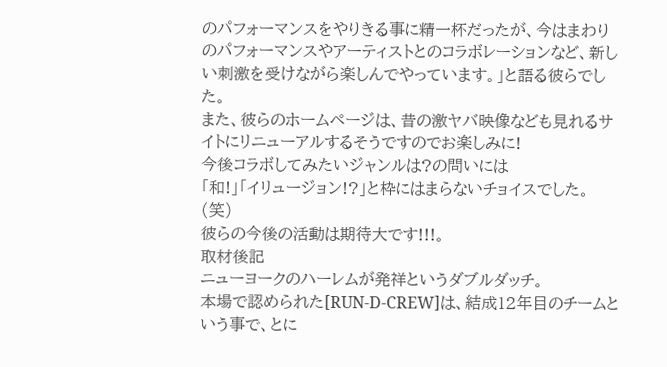のパフォーマンスをやりきる事に精一杯だったが、今はまわりのパフォーマンスやアーティストとのコラボレーションなど、新しい刺激を受けながら楽しんでやっています。」と語る彼らでした。
また、彼らのホームページは、昔の激ヤバ映像なども見れるサイトにリニューアルするそうですのでお楽しみに!
今後コラボしてみたいジャンルは?の問いには
「和!」「イリュージョン!?」と枠にはまらないチョイスでした。(笑)
彼らの今後の活動は期待大です!!!。
取材後記
ニューヨークのハーレムが発祥というダブルダッチ。
本場で認められた[RUN-D-CREW]は、結成12年目のチームという事で、とに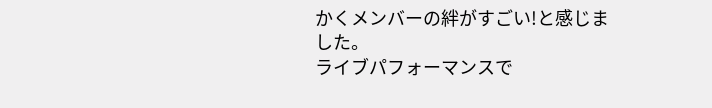かくメンバーの絆がすごい!と感じました。
ライブパフォーマンスで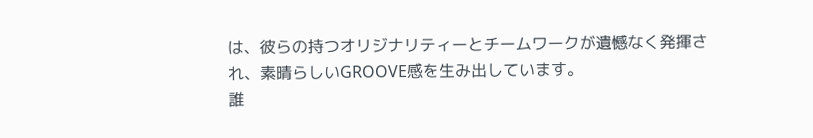は、彼らの持つオリジナリティーとチームワークが遺憾なく発揮され、素晴らしいGROOVE感を生み出しています。
誰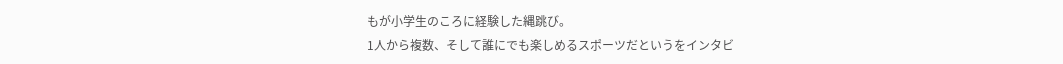もが小学生のころに経験した縄跳び。
1人から複数、そして誰にでも楽しめるスポーツだというをインタビ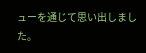ューを通じて思い出しました。